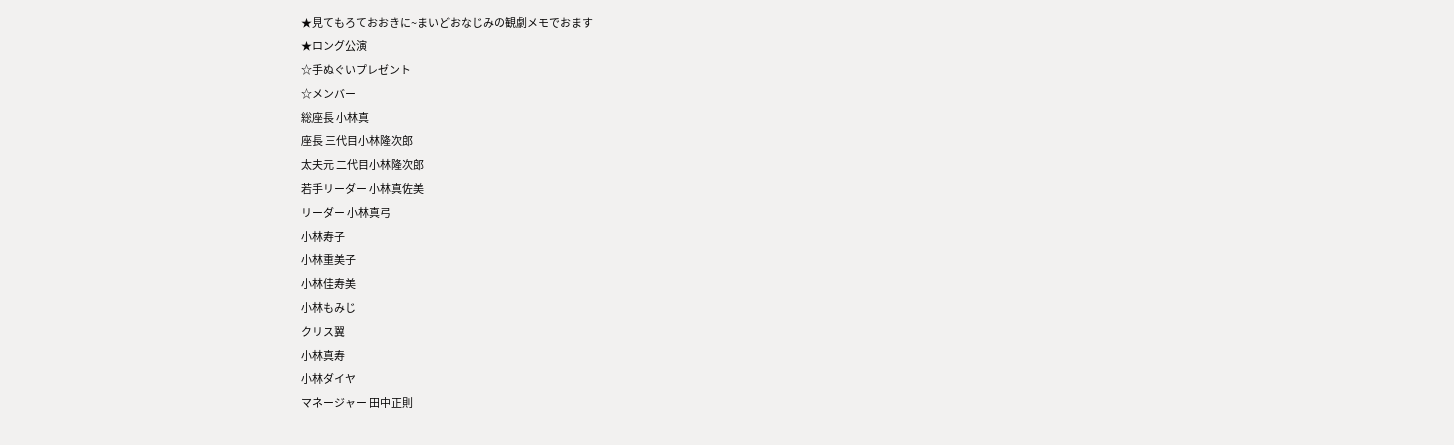★見てもろておおきに~まいどおなじみの観劇メモでおます
★ロング公演
☆手ぬぐいプレゼント
☆メンバー
総座長 小林真
座長 三代目小林隆次郎
太夫元 二代目小林隆次郎
若手リーダー 小林真佐美
リーダー 小林真弓
小林寿子
小林重美子
小林佳寿美
小林もみじ
クリス翼
小林真寿
小林ダイヤ
マネージャー 田中正則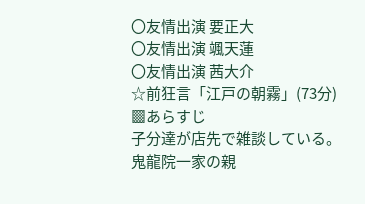〇友情出演 要正大
〇友情出演 颯天蓮
〇友情出演 茜大介
☆前狂言「江戸の朝霧」(73分)
▩あらすじ
子分達が店先で雑談している。
鬼龍院一家の親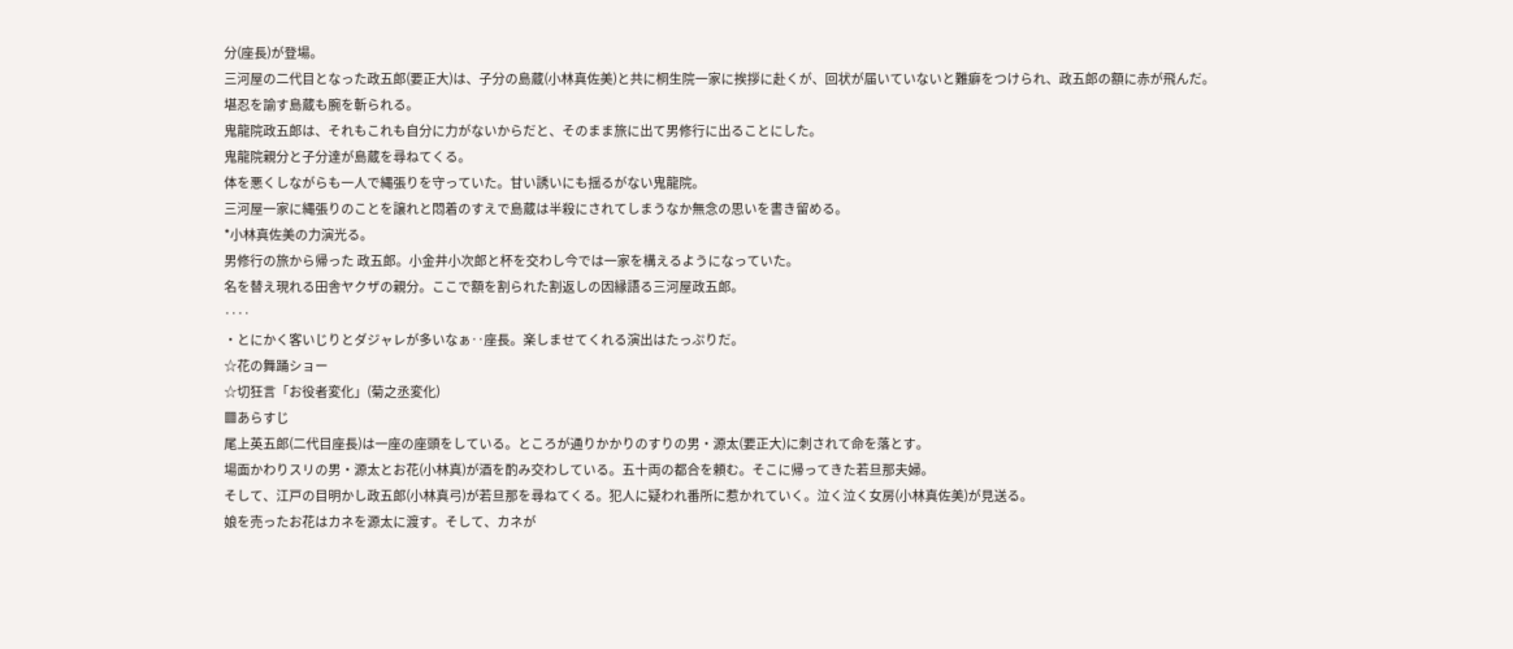分(座長)が登場。
三河屋の二代目となった政五郎(要正大)は、子分の島蔵(小林真佐美)と共に桐生院一家に挨拶に赴くが、回状が届いていないと難癖をつけられ、政五郎の額に赤が飛んだ。
堪忍を諭す島蔵も腕を斬られる。
鬼龍院政五郎は、それもこれも自分に力がないからだと、そのまま旅に出て男修行に出ることにした。
鬼龍院親分と子分達が島蔵を尋ねてくる。
体を悪くしながらも一人で縄張りを守っていた。甘い誘いにも揺るがない鬼龍院。
三河屋一家に縄張りのことを譲れと悶着のすえで島蔵は半殺にされてしまうなか無念の思いを書き留める。
*小林真佐美の力演光る。
男修行の旅から帰った 政五郎。小金井小次郎と杯を交わし今では一家を構えるようになっていた。
名を替え現れる田舎ヤクザの親分。ここで額を割られた割返しの因縁語る三河屋政五郎。
‥‥
・とにかく客いじりとダジャレが多いなぁ‥座長。楽しませてくれる演出はたっぷりだ。
☆花の舞踊ショー
☆切狂言「お役者変化」(菊之丞変化)
▩あらすじ
尾上英五郎(二代目座長)は一座の座頭をしている。ところが通りかかりのすりの男・源太(要正大)に刺されて命を落とす。
場面かわりスリの男・源太とお花(小林真)が酒を酌み交わしている。五十両の都合を頼む。そこに帰ってきた若旦那夫婦。
そして、江戸の目明かし政五郎(小林真弓)が若旦那を尋ねてくる。犯人に疑われ番所に惹かれていく。泣く泣く女房(小林真佐美)が見送る。
娘を売ったお花はカネを源太に渡す。そして、カネが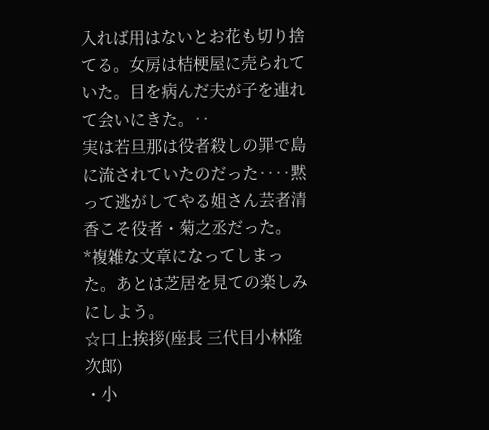入れば用はないとお花も切り捨てる。女房は桔梗屋に売られていた。目を病んだ夫が子を連れて会いにきた。‥
実は若旦那は役者殺しの罪で島に流されていたのだった‥‥黙って逃がしてやる姐さん芸者清香こそ役者・菊之丞だった。
*複雑な文章になってしまった。あとは芝居を見ての楽しみにしよう。
☆口上挨拶(座長 三代目小林隆次郎)
・小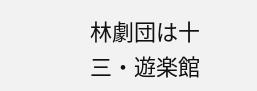林劇団は十三・遊楽館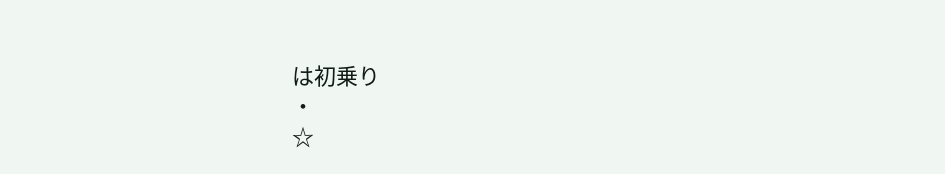は初乗り
・
☆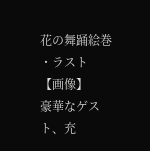花の舞踊絵巻
・ラスト
【画像】
豪華なゲスト、充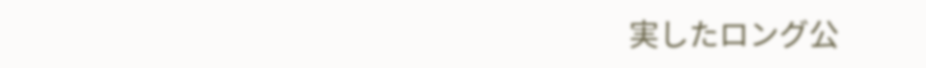実したロング公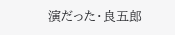演だった・良五郎